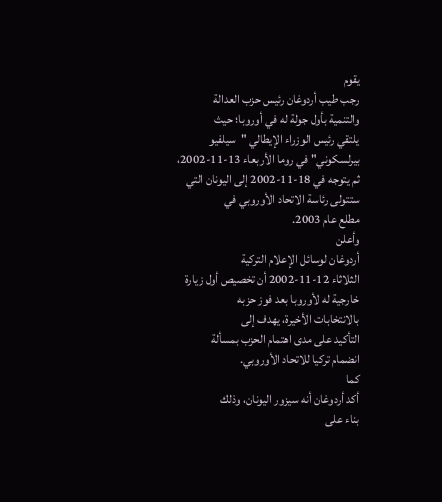يقوم
رجب طيب أردوغان رئيس حزب العدالة
والتنمية بأول جولة له في أوروبا؛ حيث
يلتقي رئيس الوزراء الإيطالي "سيلفيو
بيرلسكوني" في روما الأربعاء 13-11-2002،
ثم يتوجه في 18-11-2002 إلى اليونان التي
ستتولى رئاسة الاتحاد الأوروبي في
مطلع عام 2003.
وأعلن
أردوغان لوسائل الإعلام التركية
الثلاثاء 12-11-2002 أن تخصيص أول زيارة
خارجية له لأوروبا بعد فوز حزبه
بالانتخابات الأخيرة، يهدف إلى
التأكيد على مدى اهتمام الحزب بمسألة
انضمام تركيا للاتحاد الأوروبي.
كما
أكد أردوغان أنه سيزور اليونان، وذلك
بناء على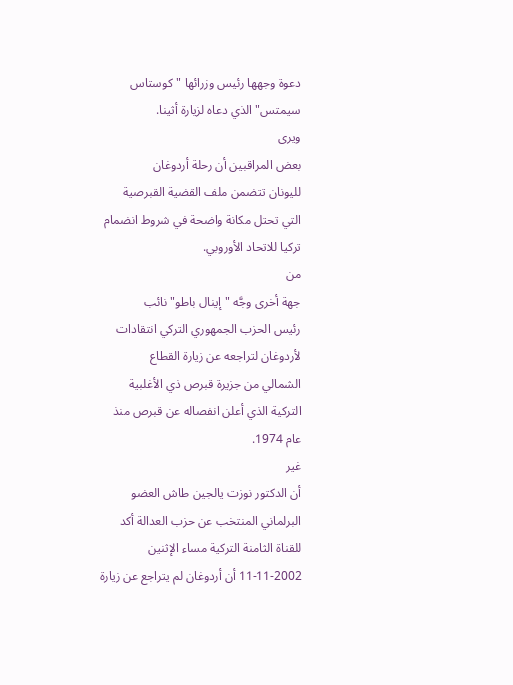دعوة وجهها رئيس وزرائها "كوستاس
سيمتس" الذي دعاه لزيارة أثينا.
ويرى
بعض المراقبين أن رحلة أردوغان
لليونان تتضمن ملف القضية القبرصية
التي تحتل مكانة واضحة في شروط انضمام
تركيا للاتحاد الأوروبي.
من
جهة أخرى وجَّه "إينال باطو" نائب
رئيس الحزب الجمهوري التركي انتقادات
لأردوغان لتراجعه عن زيارة القطاع
الشمالي من جزيرة قبرص ذي الأغلبية
التركية الذي أعلن انفصاله عن قبرص منذ
عام 1974.
غير
أن الدكتور نوزت يالجين طاش العضو
البرلماني المنتخب عن حزب العدالة أكد
للقناة الثامنة التركية مساء الإثنين
11-11-2002 أن أردوغان لم يتراجع عن زيارة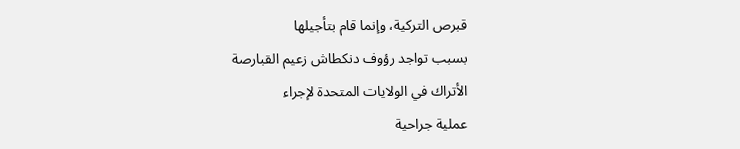قبرص التركية، وإنما قام بتأجيلها
بسبب تواجد رؤوف دنكطاش زعيم القبارصة
الأتراك في الولايات المتحدة لإجراء
عملية جراحية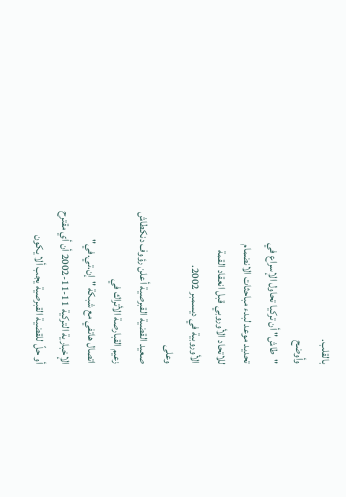بالقلب.
وأوضح
"طاش" أن تركيا تحاول الإسراع في
تحديد موعد لبدء مباحثات الانضمام
للاتحاد الأوروبي قبل انعقاد القمة
الأوروبية في ديسمبر 2002.
وعلى
صعيد القضية القبرصية أعلن رؤوف دنكطاش
زعيم القبارصة الأتراك في
اتصال هاتفي مع شبكة "إن.تي.في"
الإخبارية التركية 11-11-2002 أن أي مقترح
أو حلّ للقضية القبرصية يجب ألا يكون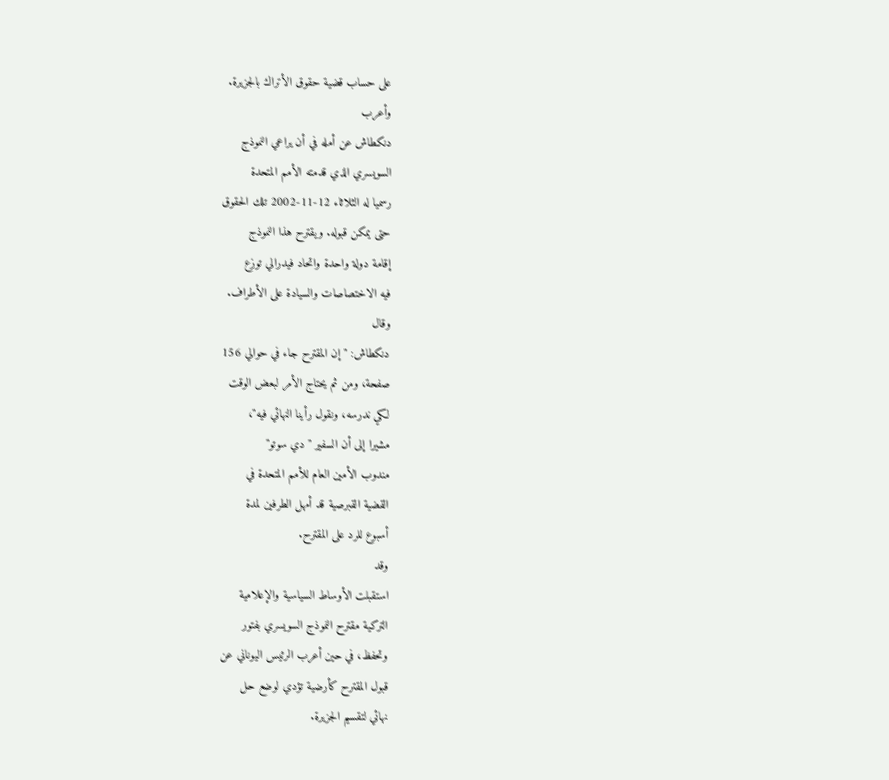على حساب قضية حقوق الأتراك بالجزيرة.
وأعرب
دنكطاش عن أمله في أن يراعي النموذج
السويسري الذي قدمته الأمم المتحدة
رسميا له الثلاثاء 12-11-2002 تلك الحقوق
حتى يمكن قبوله. ويقترح هذا النموذج
إقامة دولة واحدة واتحاد فيدرالي توزع
فيه الاختصاصات والسيادة على الأطراف.
وقال
دنكطاش: "إن المقترح جاء في حوالي 156
صفحة، ومن ثم يحتاج الأمر لبعض الوقت
لكي ندرسه، ونقول رأينا النهائي فيه"،
مشيرا إلى أن السفير "دي سوتو"
مندوب الأمين العام للأمم المتحدة في
القضية القبرصية قد أمهل الطرفين لمدة
أسبوع للرد على المقترح.
وقد
استقبلت الأوساط السياسية والإعلامية
التركية مقترح النموذج السويسري بفتور
وتحفظ، في حين أعرب الرئيس اليوناني عن
قبول المقترح كأرضية تؤدي لوضع حل
نهائي لتقسيم الجزيرة.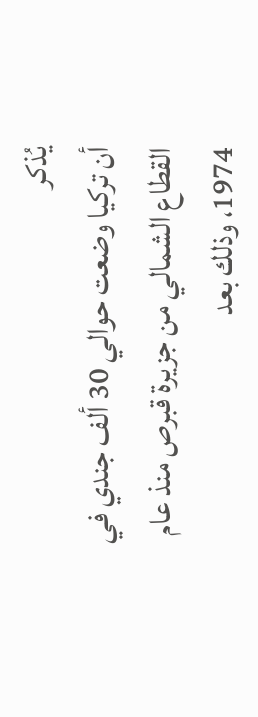يُذكر
أن تركيا وضعت حوالي 30 ألف جندي في
القطاع الشمالي من جزيرة قبرص منذ عام
1974، وذلك بعد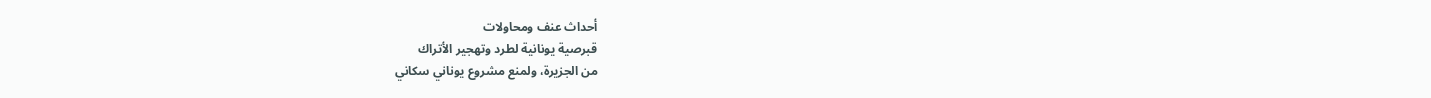أحداث عنف ومحاولات
قبرصية يونانية لطرد وتهجير الأتراك
من الجزيرة، ولمنع مشروع يوناني سكاني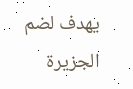يهدف لضم الجزيرة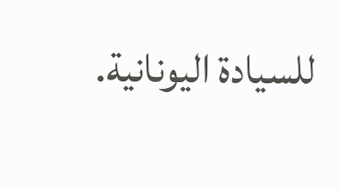للسيادة اليونانية.